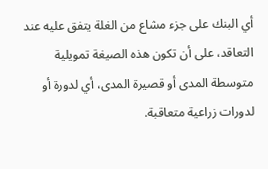أي البنك على جزء مشاع من الغلة يتفق عليه عند التعاقد، على أن تكون هذه الصيغة تمويلية متوسطة المدى أو قصيرة المدى، أي لدورة أو لدورات زراعية متعاقبة.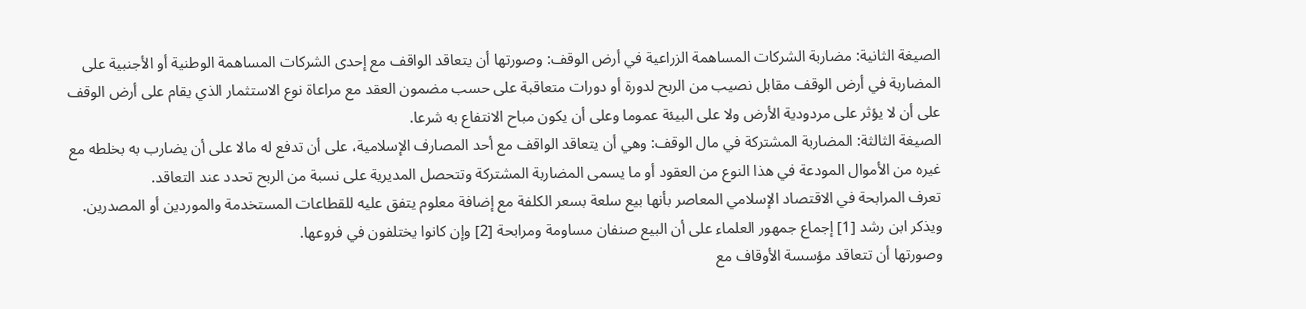الصيغة الثانية: مضاربة الشركات المساهمة الزراعية في أرض الوقف: وصورتها أن يتعاقد الواقف مع إحدى الشركات المساهمة الوطنية أو الأجنبية على المضاربة في أرض الوقف مقابل نصيب من الربح لدورة أو دورات متعاقبة على حسب مضمون العقد مع مراعاة نوع الاستثمار الذي يقام على أرض الوقف على أن لا يؤثر على مردودية الأرض ولا على البيئة عموما وعلى أن يكون مباح الانتفاع به شرعا.
الصيغة الثالثة: المضاربة المشتركة في مال الوقف: وهي أن يتعاقد الواقف مع أحد المصارف الإسلامية، على أن تدفع له مالا على أن يضارب به بخلطه مع غيره من الأموال المودعة في هذا النوع من العقود أو ما يسمى المضاربة المشتركة وتتحصل المديرية على نسبة من الربح تحدد عند التعاقد.
تعرف المرابحة في الاقتصاد الإسلامي المعاصر بأنها بيع سلعة بسعر الكلفة مع إضافة معلوم يتفق عليه للقطاعات المستخدمة والموردين أو المصدرين. ويذكر ابن رشد [1] إجماع جمهور العلماء على أن البيع صنفان مساومة ومرابحة [2] وإن كانوا يختلفون في فروعها.
وصورتها أن تتعاقد مؤسسة الأوقاف مع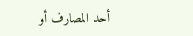أحد المصارف أو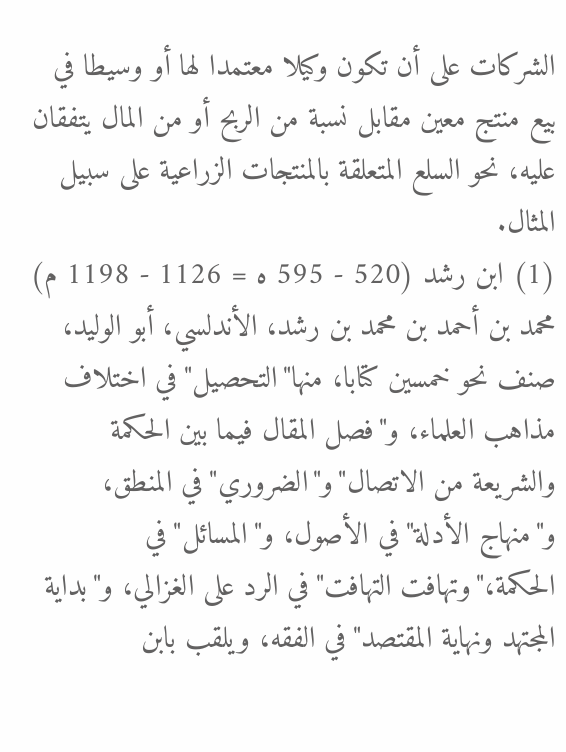الشركات على أن تكون وكيلا معتمدا لها أو وسيطا في بيع منتج معين مقابل نسبة من الربح أو من المال يتفقان عليه، نحو السلع المتعلقة بالمنتجات الزراعية على سبيل المثال.
(1) ابن رشد (520 - 595 ه = 1126 - 1198 م) محمد بن أحمد بن محمد بن رشد، الأندلسي، أبو الوليد، صنف نحو خمسين كتابا، منها"التحصيل"في اختلاف مذاهب العلماء، و"فصل المقال فيما بين الحكمة والشريعة من الاتصال"و"الضروري"في المنطق، و"منهاج الأدلة"في الأصول، و"المسائل"في الحكمة،"وتهافت التهافت"في الرد على الغزالي، و"بداية المجتهد ونهاية المقتصد"في الفقه، ويلقب بابن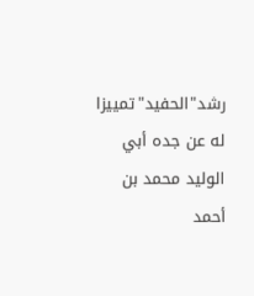رشد"الحفيد"تمييزا له عن جده أبي الوليد محمد بن أحمد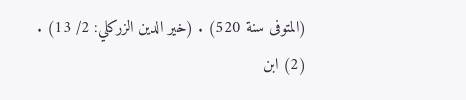(المتوفى سنة 520) . (خير الدين الزركلي: 2/ 13) .
(2) ابن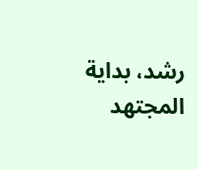رشد، بداية المجتهد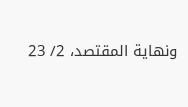ونهاية المقتصد، 2/ 23